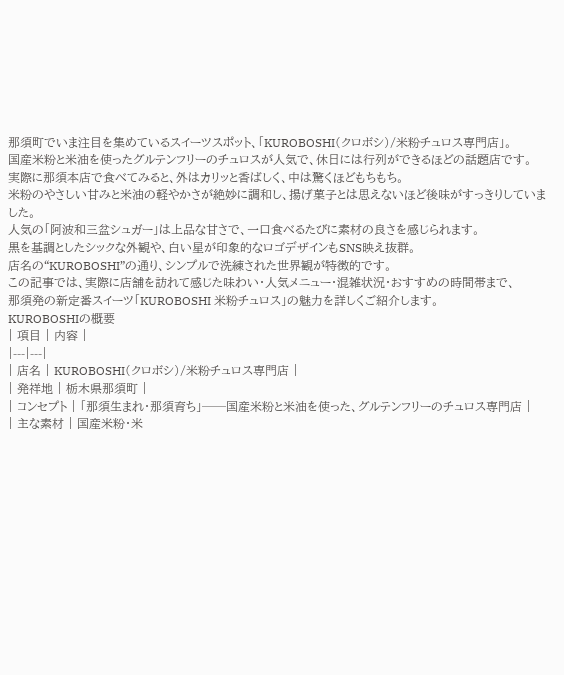那須町でいま注目を集めているスイーツスポット、「KUROBOSHI(クロボシ)/米粉チュロス専門店」。
国産米粉と米油を使ったグルテンフリーのチュロスが人気で、休日には行列ができるほどの話題店です。
実際に那須本店で食べてみると、外はカリッと香ばしく、中は驚くほどもちもち。
米粉のやさしい甘みと米油の軽やかさが絶妙に調和し、揚げ菓子とは思えないほど後味がすっきりしていました。
人気の「阿波和三盆シュガー」は上品な甘さで、一口食べるたびに素材の良さを感じられます。
黒を基調としたシックな外観や、白い星が印象的なロゴデザインもSNS映え抜群。
店名の“KUROBOSHI”の通り、シンプルで洗練された世界観が特徴的です。
この記事では、実際に店舗を訪れて感じた味わい・人気メニュー・混雑状況・おすすめの時間帯まで、
那須発の新定番スイーツ「KUROBOSHI 米粉チュロス」の魅力を詳しくご紹介します。
KUROBOSHIの概要
| 項目 | 内容 |
|---|---|
| 店名 | KUROBOSHI(クロボシ)/米粉チュロス専門店 |
| 発祥地 | 栃木県那須町 |
| コンセプト | 「那須生まれ・那須育ち」──国産米粉と米油を使った、グルテンフリーのチュロス専門店 |
| 主な素材 | 国産米粉・米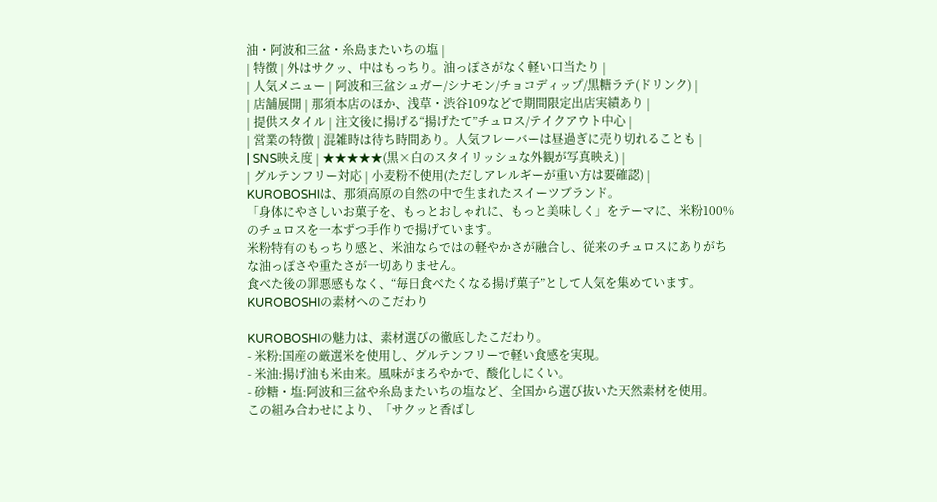油・阿波和三盆・糸島またいちの塩 |
| 特徴 | 外はサクッ、中はもっちり。油っぽさがなく軽い口当たり |
| 人気メニュー | 阿波和三盆シュガー/シナモン/チョコディップ/黒糖ラテ(ドリンク) |
| 店舗展開 | 那須本店のほか、浅草・渋谷109などで期間限定出店実績あり |
| 提供スタイル | 注文後に揚げる“揚げたて”チュロス/テイクアウト中心 |
| 営業の特徴 | 混雑時は待ち時間あり。人気フレーバーは昼過ぎに売り切れることも |
| SNS映え度 | ★★★★★(黒×白のスタイリッシュな外観が写真映え) |
| グルテンフリー対応 | 小麦粉不使用(ただしアレルギーが重い方は要確認) |
KUROBOSHIは、那須高原の自然の中で生まれたスイーツブランド。
「身体にやさしいお菓子を、もっとおしゃれに、もっと美味しく」をテーマに、米粉100%のチュロスを一本ずつ手作りで揚げています。
米粉特有のもっちり感と、米油ならではの軽やかさが融合し、従来のチュロスにありがちな油っぽさや重たさが一切ありません。
食べた後の罪悪感もなく、“毎日食べたくなる揚げ菓子”として人気を集めています。
KUROBOSHIの素材へのこだわり

KUROBOSHIの魅力は、素材選びの徹底したこだわり。
- 米粉:国産の厳選米を使用し、グルテンフリーで軽い食感を実現。
- 米油:揚げ油も米由来。風味がまろやかで、酸化しにくい。
- 砂糖・塩:阿波和三盆や糸島またいちの塩など、全国から選び抜いた天然素材を使用。
この組み合わせにより、「サクッと香ばし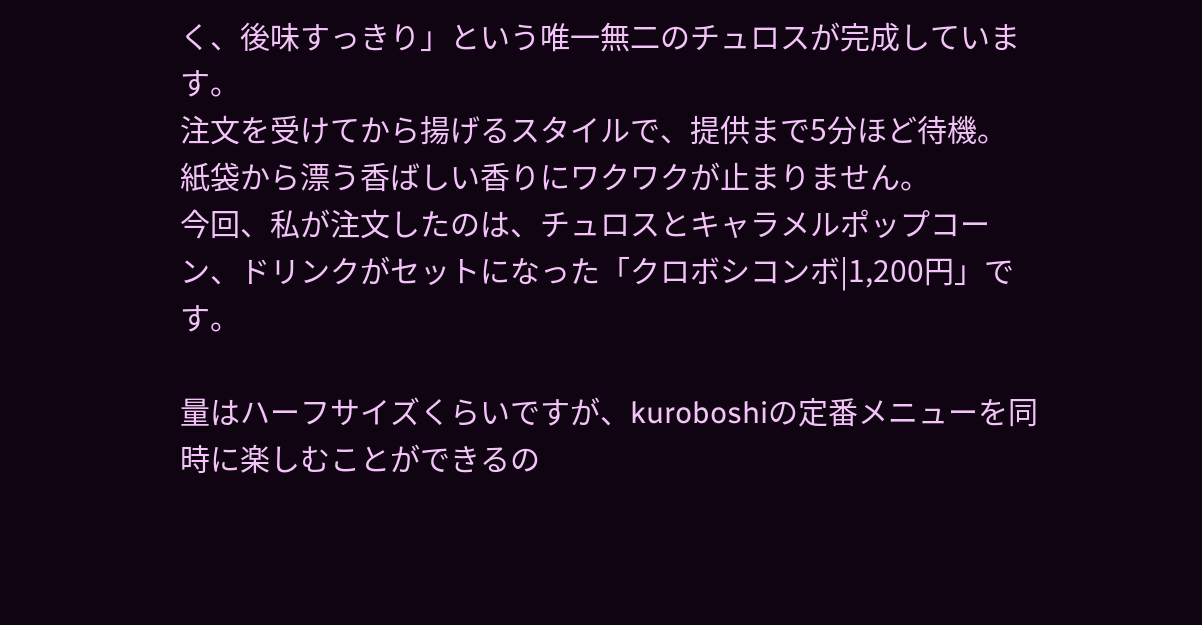く、後味すっきり」という唯一無二のチュロスが完成しています。
注文を受けてから揚げるスタイルで、提供まで5分ほど待機。
紙袋から漂う香ばしい香りにワクワクが止まりません。
今回、私が注文したのは、チュロスとキャラメルポップコーン、ドリンクがセットになった「クロボシコンボ|1,200円」です。

量はハーフサイズくらいですが、kuroboshiの定番メニューを同時に楽しむことができるの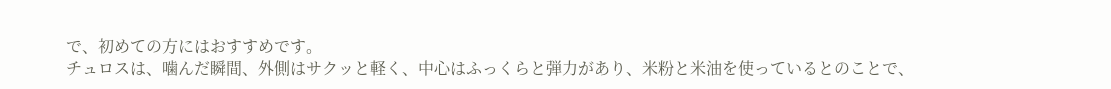で、初めての方にはおすすめです。
チュロスは、噛んだ瞬間、外側はサクッと軽く、中心はふっくらと弾力があり、米粉と米油を使っているとのことで、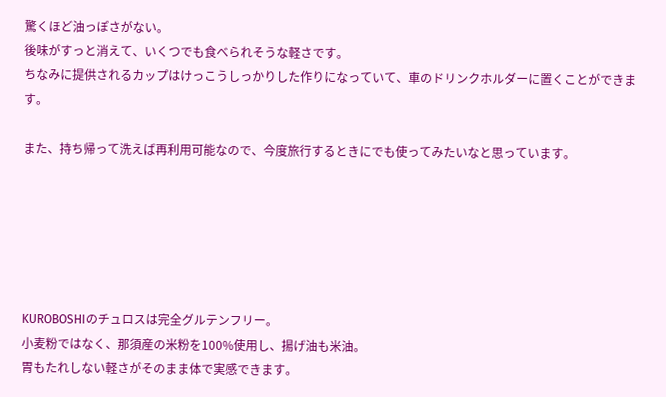驚くほど油っぽさがない。
後味がすっと消えて、いくつでも食べられそうな軽さです。
ちなみに提供されるカップはけっこうしっかりした作りになっていて、車のドリンクホルダーに置くことができます。

また、持ち帰って洗えば再利用可能なので、今度旅行するときにでも使ってみたいなと思っています。






KUROBOSHIのチュロスは完全グルテンフリー。
小麦粉ではなく、那須産の米粉を100%使用し、揚げ油も米油。
胃もたれしない軽さがそのまま体で実感できます。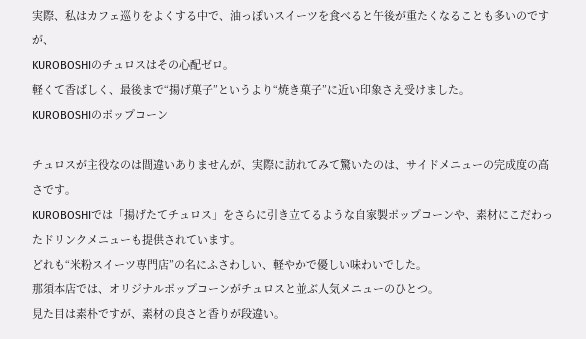実際、私はカフェ巡りをよくする中で、油っぽいスイーツを食べると午後が重たくなることも多いのですが、
KUROBOSHIのチュロスはその心配ゼロ。
軽くて香ばしく、最後まで“揚げ菓子”というより“焼き菓子”に近い印象さえ受けました。
KUROBOSHIのポップコーン

チュロスが主役なのは間違いありませんが、実際に訪れてみて驚いたのは、サイドメニューの完成度の高さです。
KUROBOSHIでは「揚げたてチュロス」をさらに引き立てるような自家製ポップコーンや、素材にこだわったドリンクメニューも提供されています。
どれも“米粉スイーツ専門店”の名にふさわしい、軽やかで優しい味わいでした。
那須本店では、オリジナルポップコーンがチュロスと並ぶ人気メニューのひとつ。
見た目は素朴ですが、素材の良さと香りが段違い。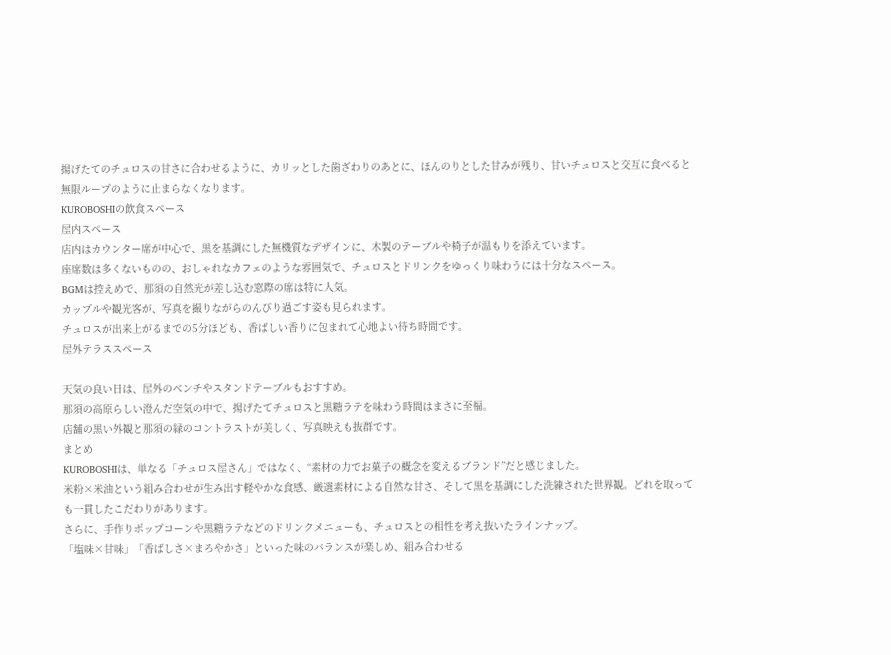揚げたてのチュロスの甘さに合わせるように、カリッとした歯ざわりのあとに、ほんのりとした甘みが残り、甘いチュロスと交互に食べると無限ループのように止まらなくなります。
KUROBOSHIの飲食スペース
屋内スペース
店内はカウンター席が中心で、黒を基調にした無機質なデザインに、木製のテーブルや椅子が温もりを添えています。
座席数は多くないものの、おしゃれなカフェのような雰囲気で、チュロスとドリンクをゆっくり味わうには十分なスペース。
BGMは控えめで、那須の自然光が差し込む窓際の席は特に人気。
カップルや観光客が、写真を撮りながらのんびり過ごす姿も見られます。
チュロスが出来上がるまでの5分ほども、香ばしい香りに包まれて心地よい待ち時間です。
屋外テラススペース

天気の良い日は、屋外のベンチやスタンドテーブルもおすすめ。
那須の高原らしい澄んだ空気の中で、揚げたてチュロスと黒糖ラテを味わう時間はまさに至福。
店舗の黒い外観と那須の緑のコントラストが美しく、写真映えも抜群です。
まとめ
KUROBOSHIは、単なる「チュロス屋さん」ではなく、“素材の力でお菓子の概念を変えるブランド”だと感じました。
米粉×米油という組み合わせが生み出す軽やかな食感、厳選素材による自然な甘さ、そして黒を基調にした洗練された世界観。どれを取っても一貫したこだわりがあります。
さらに、手作りポップコーンや黒糖ラテなどのドリンクメニューも、チュロスとの相性を考え抜いたラインナップ。
「塩味×甘味」「香ばしさ×まろやかさ」といった味のバランスが楽しめ、組み合わせる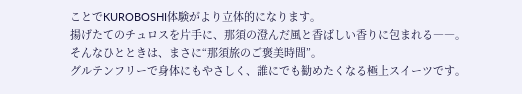ことでKUROBOSHI体験がより立体的になります。
揚げたてのチュロスを片手に、那須の澄んだ風と香ばしい香りに包まれる――。
そんなひとときは、まさに“那須旅のご褒美時間”。
グルテンフリーで身体にもやさしく、誰にでも勧めたくなる極上スイーツです。